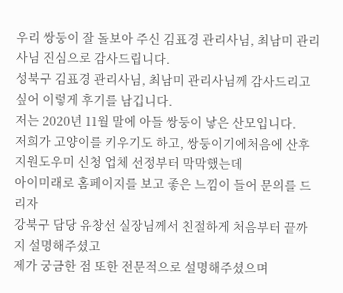우리 쌍둥이 잘 돌보아 주신 김표경 관리사님, 최남미 관리사님 진심으로 감사드립니다.
성북구 김표경 관리사님, 최남미 관리사님께 감사드리고 싶어 이렇게 후기를 남깁니다.
저는 2020년 11월 말에 아들 쌍둥이 낳은 산모입니다.
저희가 고양이를 키우기도 하고, 쌍둥이기에처음에 산후지원도우미 신청 업체 선정부터 막막했는데
아이미래로 홈페이지를 보고 좋은 느낌이 들어 문의를 드리자
강북구 담당 유창선 실장님께서 친절하게 처음부터 끝까지 설명해주셨고
제가 궁금한 점 또한 전문적으로 설명해주셨으며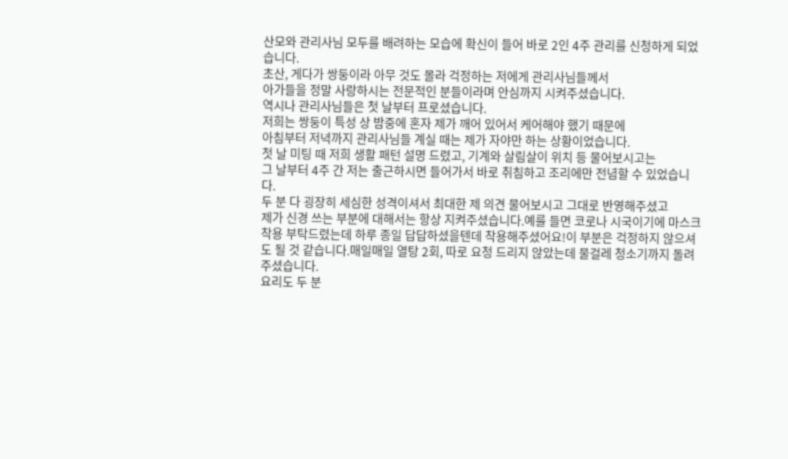산모와 관리사님 모두를 배려하는 모습에 확신이 들어 바로 2인 4주 관리를 신청하게 되었습니다.
초산, 게다가 쌍둥이라 아무 것도 몰라 걱정하는 저에게 관리사님들께서
아가들을 정말 사랑하시는 전문적인 분들이라며 안심까지 시켜주셨습니다.
역시나 관리사님들은 첫 날부터 프로셨습니다.
저희는 쌍둥이 특성 상 밤중에 혼자 제가 깨어 있어서 케어해야 했기 때문에
아침부터 저녁까지 관리사님들 계실 때는 제가 자야만 하는 상황이었습니다.
첫 날 미팅 때 저희 생활 패턴 설명 드렸고, 기계와 살림살이 위치 등 물어보시고는
그 날부터 4주 간 저는 출근하시면 들어가서 바로 취침하고 조리에만 전념할 수 있었습니다.
두 분 다 굉장히 세심한 성격이셔서 최대한 제 의견 물어보시고 그대로 반영해주셨고
제가 신경 쓰는 부분에 대해서는 항상 지켜주셨습니다.예를 들면 코로나 시국이기에 마스크 착용 부탁드렸는데 하루 종일 답답하셨을텐데 착용해주셨어요!이 부분은 걱정하지 않으셔도 될 것 같습니다.매일매일 열탕 2회, 따로 요청 드리지 않았는데 물걸레 청소기까지 돌려주셨습니다.
요리도 두 분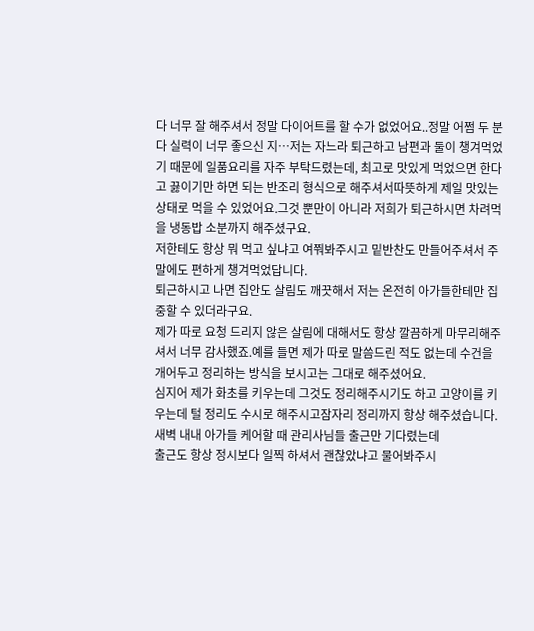다 너무 잘 해주셔서 정말 다이어트를 할 수가 없었어요..정말 어쩜 두 분 다 실력이 너무 좋으신 지…저는 자느라 퇴근하고 남편과 둘이 챙겨먹었기 때문에 일품요리를 자주 부탁드렸는데, 최고로 맛있게 먹었으면 한다고 끓이기만 하면 되는 반조리 형식으로 해주셔서따뜻하게 제일 맛있는 상태로 먹을 수 있었어요.그것 뿐만이 아니라 저희가 퇴근하시면 차려먹을 냉동밥 소분까지 해주셨구요.
저한테도 항상 뭐 먹고 싶냐고 여쭤봐주시고 밑반찬도 만들어주셔서 주말에도 편하게 챙겨먹었답니다.
퇴근하시고 나면 집안도 살림도 깨끗해서 저는 온전히 아가들한테만 집중할 수 있더라구요.
제가 따로 요청 드리지 않은 살림에 대해서도 항상 깔끔하게 마무리해주셔서 너무 감사했죠.예를 들면 제가 따로 말씀드린 적도 없는데 수건을 개어두고 정리하는 방식을 보시고는 그대로 해주셨어요.
심지어 제가 화초를 키우는데 그것도 정리해주시기도 하고 고양이를 키우는데 털 정리도 수시로 해주시고잠자리 정리까지 항상 해주셨습니다.
새벽 내내 아가들 케어할 때 관리사님들 출근만 기다렸는데
출근도 항상 정시보다 일찍 하셔서 괜찮았냐고 물어봐주시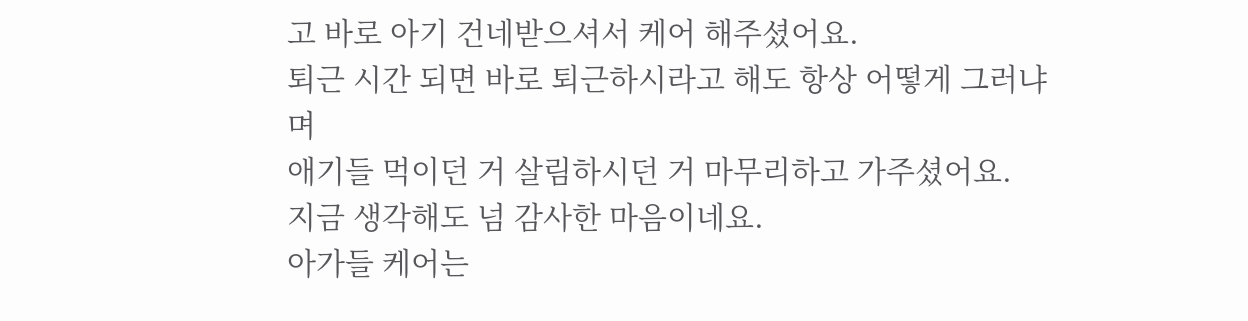고 바로 아기 건네받으셔서 케어 해주셨어요.
퇴근 시간 되면 바로 퇴근하시라고 해도 항상 어떻게 그러냐며
애기들 먹이던 거 살림하시던 거 마무리하고 가주셨어요.
지금 생각해도 넘 감사한 마음이네요.
아가들 케어는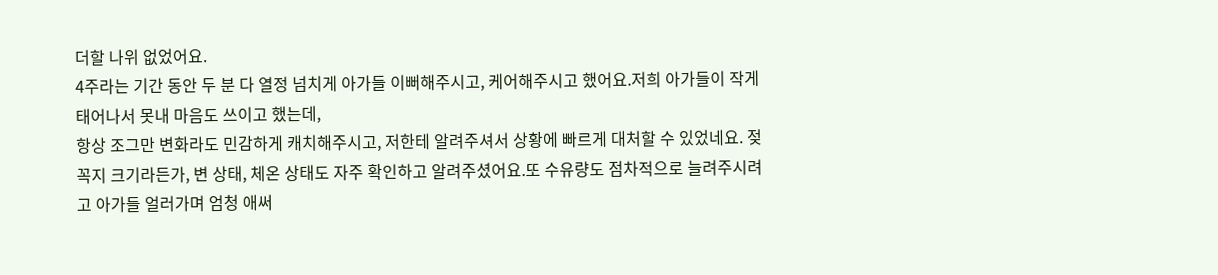더할 나위 없었어요.
4주라는 기간 동안 두 분 다 열정 넘치게 아가들 이뻐해주시고, 케어해주시고 했어요.저희 아가들이 작게 태어나서 못내 마음도 쓰이고 했는데,
항상 조그만 변화라도 민감하게 캐치해주시고, 저한테 알려주셔서 상황에 빠르게 대처할 수 있었네요. 젖꼭지 크기라든가, 변 상태, 체온 상태도 자주 확인하고 알려주셨어요.또 수유량도 점차적으로 늘려주시려고 아가들 얼러가며 엄청 애써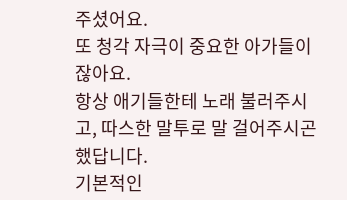주셨어요.
또 청각 자극이 중요한 아가들이잖아요.
항상 애기들한테 노래 불러주시고, 따스한 말투로 말 걸어주시곤 했답니다.
기본적인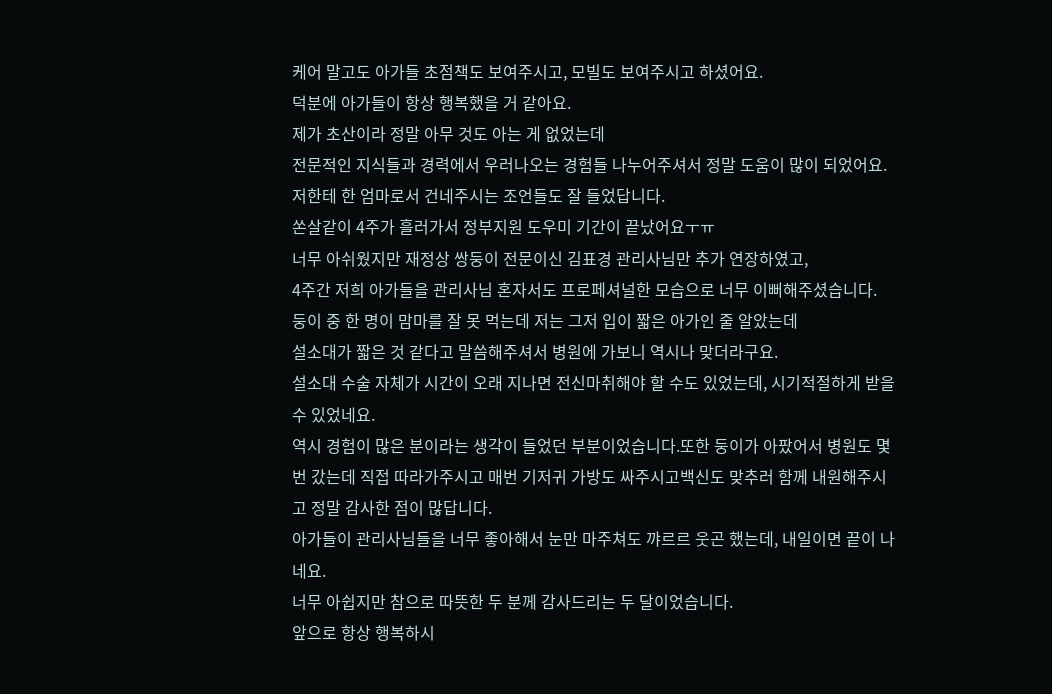케어 말고도 아가들 초점책도 보여주시고, 모빌도 보여주시고 하셨어요.
덕분에 아가들이 항상 행복했을 거 같아요.
제가 초산이라 정말 아무 것도 아는 게 없었는데
전문적인 지식들과 경력에서 우러나오는 경험들 나누어주셔서 정말 도움이 많이 되었어요.저한테 한 엄마로서 건네주시는 조언들도 잘 들었답니다.
쏜살같이 4주가 흘러가서 정부지원 도우미 기간이 끝났어요ㅜㅠ
너무 아쉬웠지만 재정상 쌍둥이 전문이신 김표경 관리사님만 추가 연장하였고,
4주간 저희 아가들을 관리사님 혼자서도 프로페셔널한 모습으로 너무 이뻐해주셨습니다.
둥이 중 한 명이 맘마를 잘 못 먹는데 저는 그저 입이 짧은 아가인 줄 알았는데
설소대가 짧은 것 같다고 말씀해주셔서 병원에 가보니 역시나 맞더라구요.
설소대 수술 자체가 시간이 오래 지나면 전신마취해야 할 수도 있었는데, 시기적절하게 받을 수 있었네요.
역시 경험이 많은 분이라는 생각이 들었던 부분이었습니다.또한 둥이가 아팠어서 병원도 몇 번 갔는데 직접 따라가주시고 매번 기저귀 가방도 싸주시고백신도 맞추러 함께 내원해주시고 정말 감사한 점이 많답니다.
아가들이 관리사님들을 너무 좋아해서 눈만 마주쳐도 꺄르르 웃곤 했는데, 내일이면 끝이 나네요.
너무 아쉽지만 참으로 따뜻한 두 분께 감사드리는 두 달이었습니다.
앞으로 항상 행복하시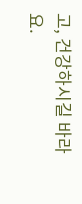고, 건강하시길 바라요.